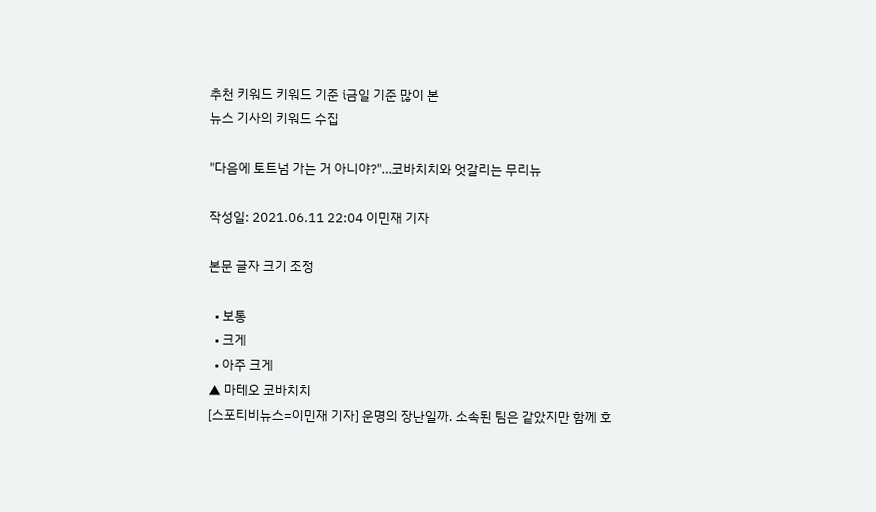추천 키워드 키워드 기준 i금일 기준 많이 본
뉴스 기사의 키워드 수집

"다음에 토트넘 가는 거 아니야?"…코바치치와 엇갈리는 무리뉴

작성일: 2021.06.11 22:04 이민재 기자

본문 글자 크기 조정

  • 보통
  • 크게
  • 아주 크게
▲ 마테오 코바치치
[스포티비뉴스=이민재 기자] 운명의 장난일까. 소속된 팀은 같았지만 함께 호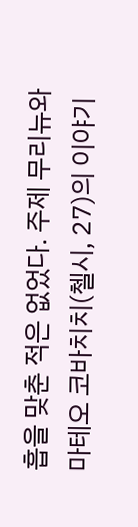흡을 맞춘 적은 없었다. 주제 무리뉴와 마테오 코바치치(첼시, 27)의 이야기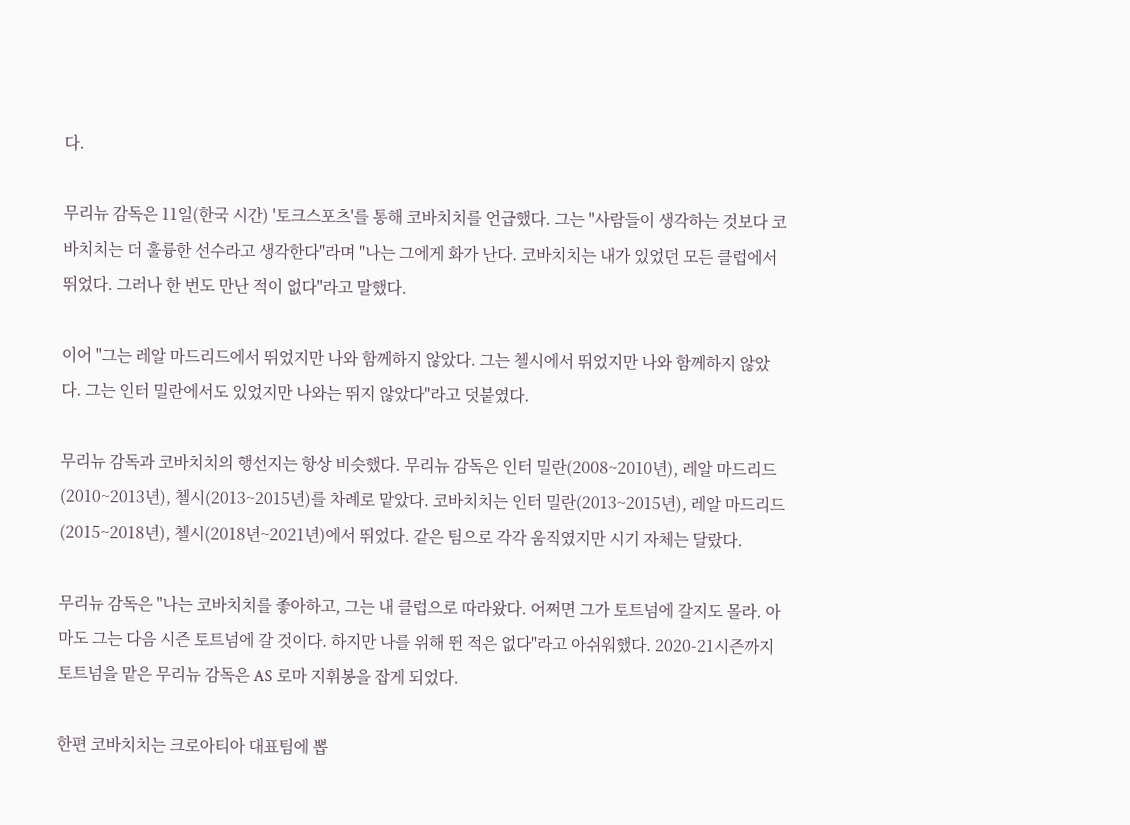다.

무리뉴 감독은 11일(한국 시간) '토크스포츠'를 통해 코바치치를 언급했다. 그는 "사람들이 생각하는 것보다 코바치치는 더 훌륭한 선수라고 생각한다"라며 "나는 그에게 화가 난다. 코바치치는 내가 있었던 모든 클럽에서 뛰었다. 그러나 한 번도 만난 적이 없다"라고 말했다.

이어 "그는 레알 마드리드에서 뛰었지만 나와 함께하지 않았다. 그는 첼시에서 뛰었지만 나와 함께하지 않았다. 그는 인터 밀란에서도 있었지만 나와는 뛰지 않았다"라고 덧붙였다.

무리뉴 감독과 코바치치의 행선지는 항상 비슷했다. 무리뉴 감독은 인터 밀란(2008~2010년), 레알 마드리드(2010~2013년), 첼시(2013~2015년)를 차례로 맡았다. 코바치치는 인터 밀란(2013~2015년), 레알 마드리드(2015~2018년), 첼시(2018년~2021년)에서 뛰었다. 같은 팀으로 각각 움직였지만 시기 자체는 달랐다.

무리뉴 감독은 "나는 코바치치를 좋아하고, 그는 내 클럽으로 따라왔다. 어쩌면 그가 토트넘에 갈지도 몰라. 아마도 그는 다음 시즌 토트넘에 갈 것이다. 하지만 나를 위해 뛴 적은 없다"라고 아쉬워했다. 2020-21시즌까지 토트넘을 맡은 무리뉴 감독은 AS 로마 지휘봉을 잡게 되었다.

한편 코바치치는 크로아티아 대표팀에 뽑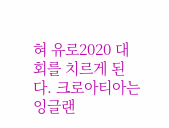혀 유로2020 대회를 치르게 된다. 크로아티아는 잉글랜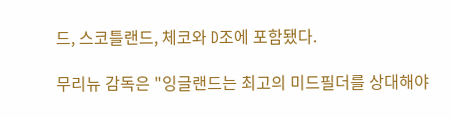드, 스코틀랜드, 체코와 D조에 포함됐다.

무리뉴 감독은 "잉글랜드는 최고의 미드필더를 상대해야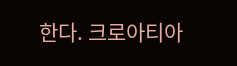한다. 크로아티아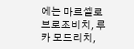에는 마르셀로 브로조비치, 루카 모드리치,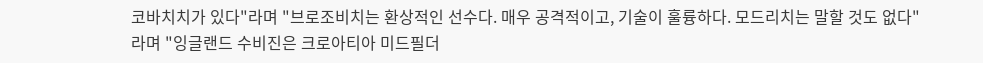코바치치가 있다"라며 "브로조비치는 환상적인 선수다. 매우 공격적이고, 기술이 훌륭하다. 모드리치는 말할 것도 없다"라며 "잉글랜드 수비진은 크로아티아 미드필더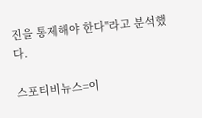진을 통제해야 한다"라고 분석했다.

스포티비뉴스=이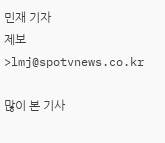민재 기자
제보>lmj@spotvnews.co.kr

많이 본 기사